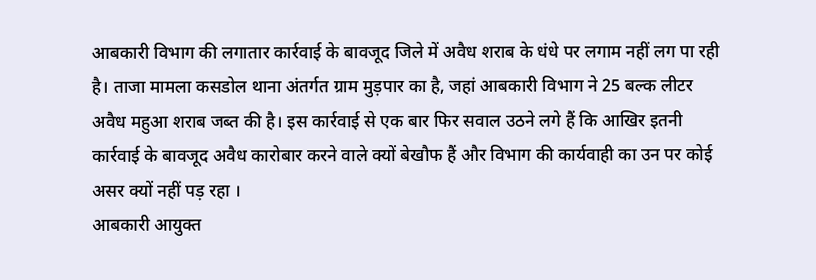आबकारी विभाग की लगातार कार्रवाई के बावजूद जिले में अवैध शराब के धंधे पर लगाम नहीं लग पा रही है। ताजा मामला कसडोल थाना अंतर्गत ग्राम मुड़पार का है, जहां आबकारी विभाग ने 25 बल्क लीटर अवैध महुआ शराब जब्त की है। इस कार्रवाई से एक बार फिर सवाल उठने लगे हैं कि आखिर इतनी कार्रवाई के बावजूद अवैध कारोबार करने वाले क्यों बेखौफ हैं और विभाग की कार्यवाही का उन पर कोई असर क्यों नहीं पड़ रहा ।
आबकारी आयुक्त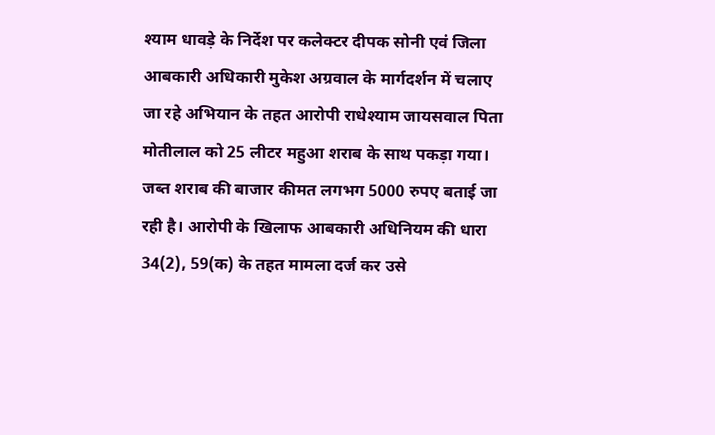श्याम धावड़े के निर्देश पर कलेक्टर दीपक सोनी एवं जिला आबकारी अधिकारी मुकेश अग्रवाल के मार्गदर्शन में चलाए जा रहे अभियान के तहत आरोपी राधेश्याम जायसवाल पिता मोतीलाल को 25 लीटर महुआ शराब के साथ पकड़ा गया। जब्त शराब की बाजार कीमत लगभग 5000 रुपए बताई जा रही है। आरोपी के खिलाफ आबकारी अधिनियम की धारा 34(2), 59(क) के तहत मामला दर्ज कर उसे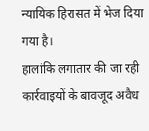न्यायिक हिरासत में भेज दिया गया है।
हालांकि लगातार की जा रही कार्रवाइयों के बावजूद अवैध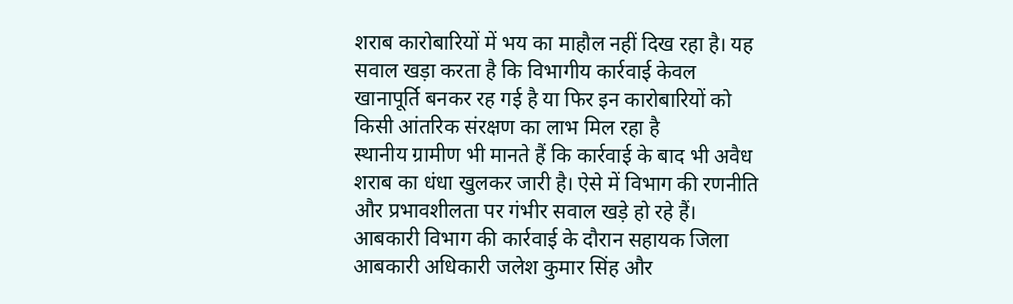शराब कारोबारियों में भय का माहौल नहीं दिख रहा है। यह सवाल खड़ा करता है कि विभागीय कार्रवाई केवल खानापूर्ति बनकर रह गई है या फिर इन कारोबारियों को किसी आंतरिक संरक्षण का लाभ मिल रहा है
स्थानीय ग्रामीण भी मानते हैं कि कार्रवाई के बाद भी अवैध शराब का धंधा खुलकर जारी है। ऐसे में विभाग की रणनीति और प्रभावशीलता पर गंभीर सवाल खड़े हो रहे हैं।
आबकारी विभाग की कार्रवाई के दौरान सहायक जिला आबकारी अधिकारी जलेश कुमार सिंह और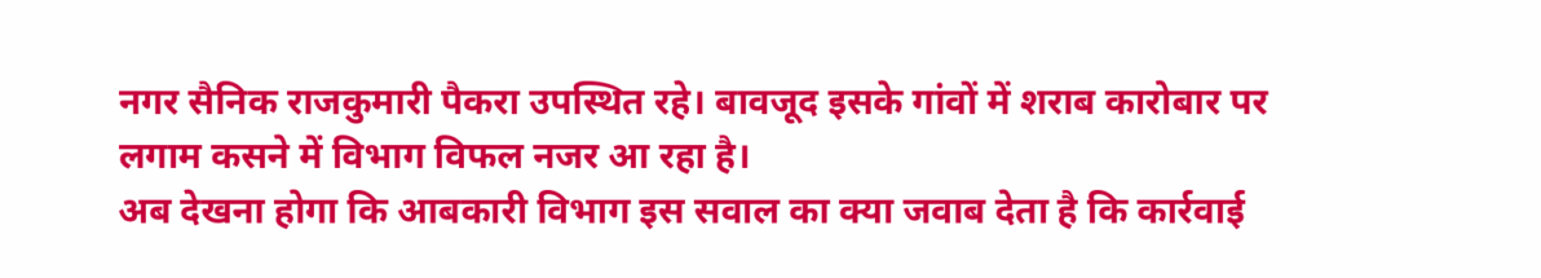नगर सैनिक राजकुमारी पैकरा उपस्थित रहे। बावजूद इसके गांवों में शराब कारोबार पर लगाम कसने में विभाग विफल नजर आ रहा है।
अब देखना होगा कि आबकारी विभाग इस सवाल का क्या जवाब देता है कि कार्रवाई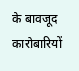के बावजूद कारोबारियों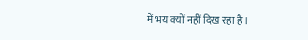में भय क्यों नहीं दिख रहा है।